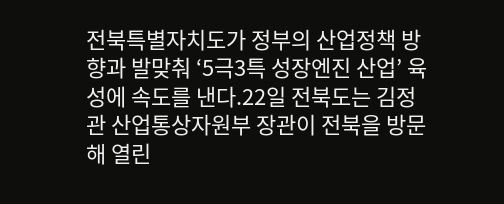전북특별자치도가 정부의 산업정책 방향과 발맞춰 ‘5극3특 성장엔진 산업’ 육성에 속도를 낸다.22일 전북도는 김정관 산업통상자원부 장관이 전북을 방문해 열린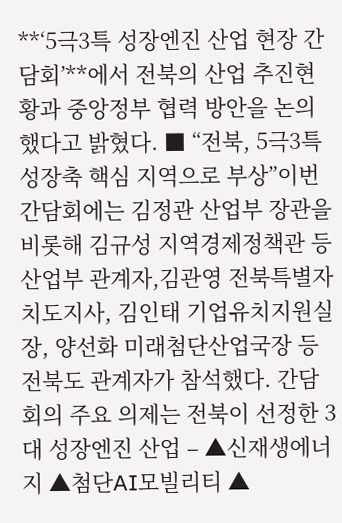**‘5극3특 성장엔진 산업 현장 간담회’**에서 전북의 산업 추진현황과 중앙정부 협력 방안을 논의했다고 밝혔다. ■ “전북, 5극3특 성장축 핵심 지역으로 부상”이번 간담회에는 김정관 산업부 장관을 비롯해 김규성 지역경제정책관 등 산업부 관계자,김관영 전북특별자치도지사, 김인태 기업유치지원실장, 양선화 미래첨단산업국장 등 전북도 관계자가 참석했다. 간담회의 주요 의제는 전북이 선정한 3대 성장엔진 산업 – ▲신재생에너지 ▲첨단AI모빌리티 ▲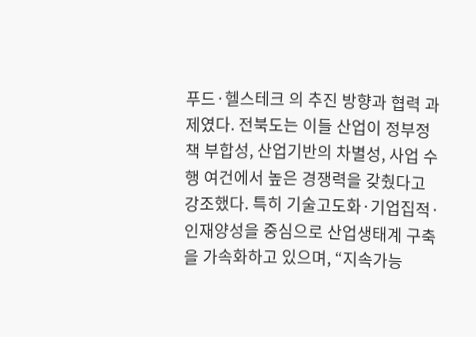푸드·헬스테크 의 추진 방향과 협력 과제였다. 전북도는 이들 산업이 정부정책 부합성, 산업기반의 차별성, 사업 수행 여건에서 높은 경쟁력을 갖췄다고 강조했다. 특히 기술고도화·기업집적·인재양성을 중심으로 산업생태계 구축을 가속화하고 있으며, “지속가능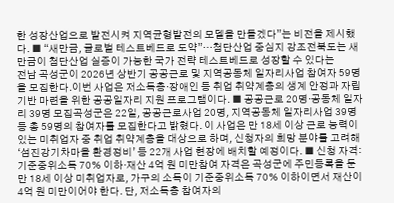한 성장산업으로 발전시켜 지역균형발전의 모델을 만들겠다”는 비전을 제시했다. ■ “새만금, 글로벌 테스트베드로 도약”…첨단산업 중심지 강조전북도는 새만금이 첨단산업 실증이 가능한 국가 전략 테스트베드로 성장할 수 있다는
전남 곡성군이 2026년 상반기 공공근로 및 지역공동체 일자리사업 참여자 59명을 모집한다.이번 사업은 저소득층·장애인 등 취업 취약계층의 생계 안정과 자립기반 마련을 위한 공공일자리 지원 프로그램이다. ■ 공공근로 20명·공동체 일자리 39명 모집곡성군은 22일, 공공근로사업 20명, 지역공동체 일자리사업 39명 등 총 59명의 참여자를 모집한다고 밝혔다. 이 사업은 만 18세 이상 근로 능력이 있는 미취업자 중 취업 취약계층을 대상으로 하며, 신청자의 희망 분야를 고려해 ‘섬진강기차마을 환경정비’ 등 22개 사업 현장에 배치할 예정이다. ■ 신청 자격: 기준중위소득 70% 이하·재산 4억 원 미만참여 자격은 곡성군에 주민등록을 둔 만 18세 이상 미취업자로, 가구의 소득이 기준중위소득 70% 이하이면서 재산이 4억 원 미만이어야 한다. 단, 저소득층 참여자의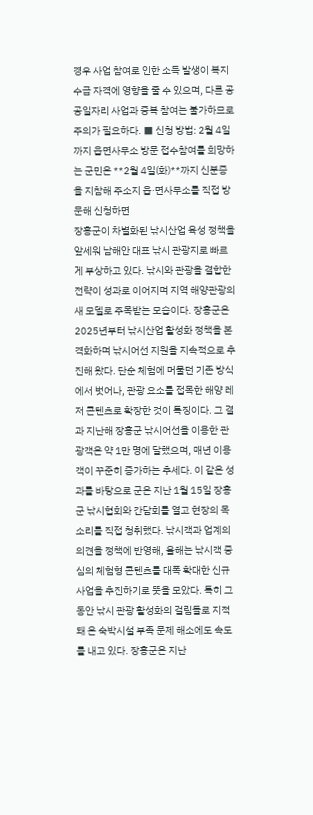경우 사업 참여로 인한 소득 발생이 복지 수급 자격에 영향을 줄 수 있으며, 다른 공공일자리 사업과 중복 참여는 불가하므로 주의가 필요하다. ■ 신청 방법: 2월 4일까지 읍면사무소 방문 접수참여를 희망하는 군민은 **2월 4일(화)**까지 신분증을 지참해 주소지 읍·면사무소를 직접 방문해 신청하면
장흥군이 차별화된 낚시산업 육성 정책을 앞세워 남해안 대표 낚시 관광지로 빠르게 부상하고 있다. 낚시와 관광을 결합한 전략이 성과로 이어지며 지역 해양관광의 새 모델로 주목받는 모습이다. 장흥군은 2025년부터 낚시산업 활성화 정책을 본격화하며 낚시어선 지원을 지속적으로 추진해 왔다. 단순 체험에 머물던 기존 방식에서 벗어나, 관광 요소를 접목한 해양 레저 콘텐츠로 확장한 것이 특징이다. 그 결과 지난해 장흥군 낚시어선을 이용한 관광객은 약 1만 명에 달했으며, 매년 이용객이 꾸준히 증가하는 추세다. 이 같은 성과를 바탕으로 군은 지난 1월 15일 장흥군 낚시협회와 간담회를 열고 현장의 목소리를 직접 청취했다. 낚시객과 업계의 의견을 정책에 반영해, 올해는 낚시객 중심의 체험형 콘텐츠를 대폭 확대한 신규 사업을 추진하기로 뜻을 모았다. 특히 그동안 낚시 관광 활성화의 걸림돌로 지적돼 온 숙박시설 부족 문제 해소에도 속도를 내고 있다. 장흥군은 지난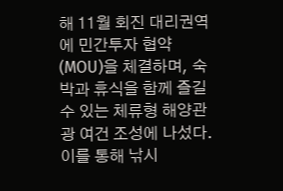해 11월 회진 대리권역에 민간투자 협약(MOU)을 체결하며, 숙박과 휴식을 함께 즐길 수 있는 체류형 해양관광 여건 조성에 나섰다. 이를 통해 낚시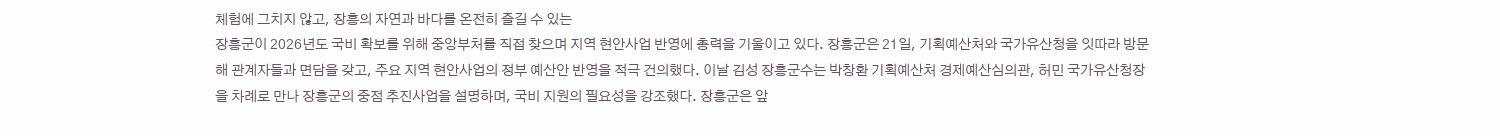체험에 그치지 않고, 장흥의 자연과 바다를 온전히 즐길 수 있는
장흥군이 2026년도 국비 확보를 위해 중앙부처를 직접 찾으며 지역 현안사업 반영에 총력을 기울이고 있다. 장흥군은 21일, 기획예산처와 국가유산청을 잇따라 방문해 관계자들과 면담을 갖고, 주요 지역 현안사업의 정부 예산안 반영을 적극 건의했다. 이날 김성 장흥군수는 박창환 기획예산처 경제예산심의관, 허민 국가유산청장을 차례로 만나 장흥군의 중점 추진사업을 설명하며, 국비 지원의 필요성을 강조했다. 장흥군은 앞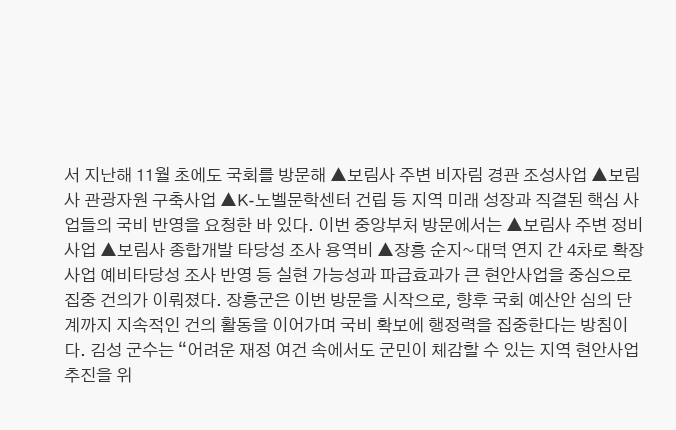서 지난해 11월 초에도 국회를 방문해 ▲보림사 주변 비자림 경관 조성사업 ▲보림사 관광자원 구축사업 ▲K-노벨문학센터 건립 등 지역 미래 성장과 직결된 핵심 사업들의 국비 반영을 요청한 바 있다. 이번 중앙부처 방문에서는 ▲보림사 주변 정비사업 ▲보림사 종합개발 타당성 조사 용역비 ▲장흥 순지~대덕 연지 간 4차로 확장사업 예비타당성 조사 반영 등 실현 가능성과 파급효과가 큰 현안사업을 중심으로 집중 건의가 이뤄졌다. 장흥군은 이번 방문을 시작으로, 향후 국회 예산안 심의 단계까지 지속적인 건의 활동을 이어가며 국비 확보에 행정력을 집중한다는 방침이다. 김성 군수는 “어려운 재정 여건 속에서도 군민이 체감할 수 있는 지역 현안사업 추진을 위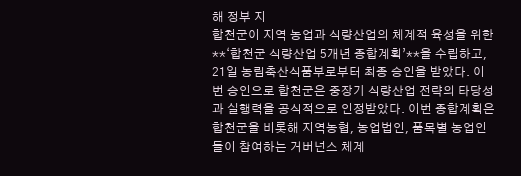해 정부 지
합천군이 지역 농업과 식량산업의 체계적 육성을 위한 **‘합천군 식량산업 5개년 종합계획’**을 수립하고, 21일 농림축산식품부로부터 최종 승인을 받았다. 이번 승인으로 합천군은 중장기 식량산업 전략의 타당성과 실행력을 공식적으로 인정받았다. 이번 종합계획은 합천군을 비롯해 지역농협, 농업법인, 품목별 농업인들이 참여하는 거버넌스 체계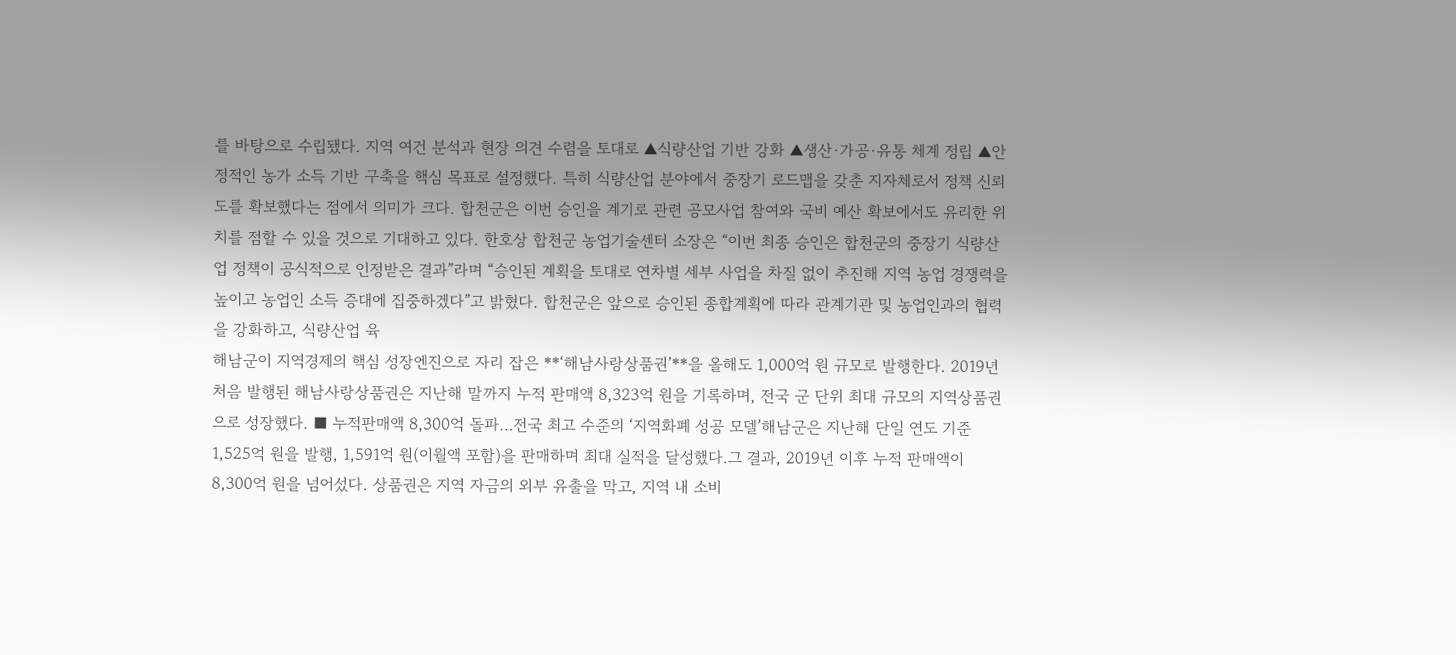를 바탕으로 수립됐다. 지역 여건 분석과 현장 의견 수렴을 토대로 ▲식량산업 기반 강화 ▲생산·가공·유통 체계 정립 ▲안정적인 농가 소득 기반 구축을 핵심 목표로 설정했다. 특히 식량산업 분야에서 중장기 로드맵을 갖춘 지자체로서 정책 신뢰도를 확보했다는 점에서 의미가 크다. 합천군은 이번 승인을 계기로 관련 공모사업 참여와 국비 예산 확보에서도 유리한 위치를 점할 수 있을 것으로 기대하고 있다. 한호상 합천군 농업기술센터 소장은 “이번 최종 승인은 합천군의 중장기 식량산업 정책이 공식적으로 인정받은 결과”라며 “승인된 계획을 토대로 연차별 세부 사업을 차질 없이 추진해 지역 농업 경쟁력을 높이고 농업인 소득 증대에 집중하겠다”고 밝혔다. 합천군은 앞으로 승인된 종합계획에 따라 관계기관 및 농업인과의 협력을 강화하고, 식량산업 육
해남군이 지역경제의 핵심 성장엔진으로 자리 잡은 **‘해남사랑상품권’**을 올해도 1,000억 원 규모로 발행한다. 2019년 처음 발행된 해남사랑상품권은 지난해 말까지 누적 판매액 8,323억 원을 기록하며, 전국 군 단위 최대 규모의 지역상품권으로 성장했다. ■ 누적판매액 8,300억 돌파…전국 최고 수준의 ‘지역화폐 성공 모델’해남군은 지난해 단일 연도 기준 1,525억 원을 발행, 1,591억 원(이월액 포함)을 판매하며 최대 실적을 달성했다.그 결과, 2019년 이후 누적 판매액이 8,300억 원을 넘어섰다. 상품권은 지역 자금의 외부 유출을 막고, 지역 내 소비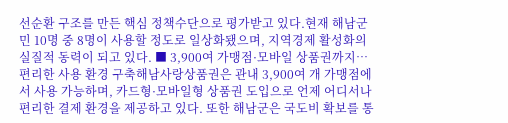선순환 구조를 만든 핵심 정책수단으로 평가받고 있다.현재 해남군민 10명 중 8명이 사용할 정도로 일상화됐으며, 지역경제 활성화의 실질적 동력이 되고 있다. ■ 3,900여 가맹점·모바일 상품권까지…편리한 사용 환경 구축해남사랑상품권은 관내 3,900여 개 가맹점에서 사용 가능하며, 카드형·모바일형 상품권 도입으로 언제 어디서나 편리한 결제 환경을 제공하고 있다. 또한 해남군은 국도비 확보를 통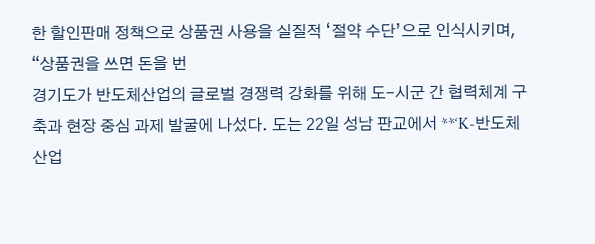한 할인판매 정책으로 상품권 사용을 실질적 ‘절약 수단’으로 인식시키며, “상품권을 쓰면 돈을 번
경기도가 반도체산업의 글로벌 경쟁력 강화를 위해 도-시군 간 협력체계 구축과 현장 중심 과제 발굴에 나섰다. 도는 22일 성남 판교에서 **‘K-반도체 산업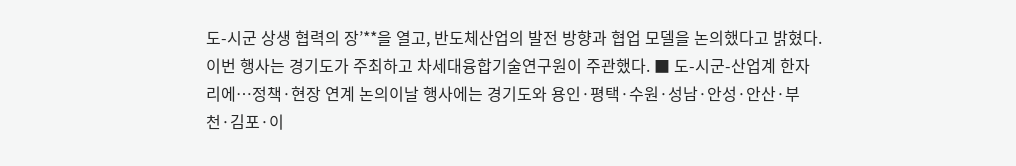도-시군 상생 협력의 장’**을 열고, 반도체산업의 발전 방향과 협업 모델을 논의했다고 밝혔다.이번 행사는 경기도가 주최하고 차세대융합기술연구원이 주관했다. ■ 도-시군-산업계 한자리에…정책·현장 연계 논의이날 행사에는 경기도와 용인·평택·수원·성남·안성·안산·부천·김포·이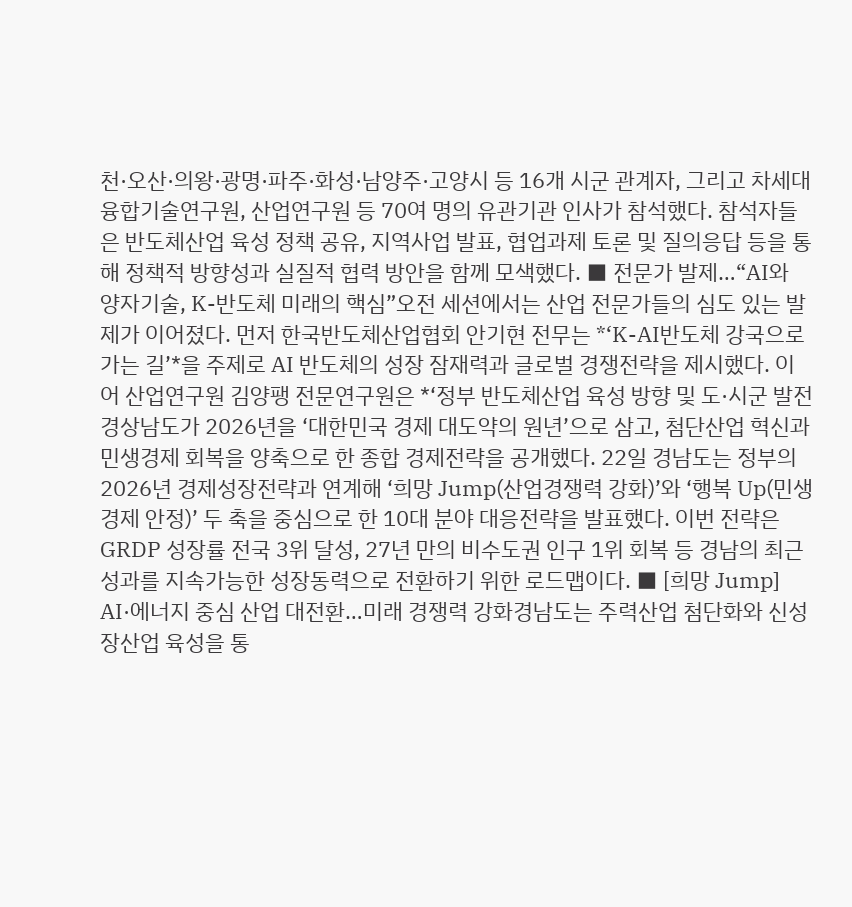천·오산·의왕·광명·파주·화성·남양주·고양시 등 16개 시군 관계자, 그리고 차세대융합기술연구원, 산업연구원 등 70여 명의 유관기관 인사가 참석했다. 참석자들은 반도체산업 육성 정책 공유, 지역사업 발표, 협업과제 토론 및 질의응답 등을 통해 정책적 방향성과 실질적 협력 방안을 함께 모색했다. ■ 전문가 발제…“AI와 양자기술, K-반도체 미래의 핵심”오전 세션에서는 산업 전문가들의 심도 있는 발제가 이어졌다. 먼저 한국반도체산업협회 안기현 전무는 *‘K-AI반도체 강국으로 가는 길’*을 주제로 AI 반도체의 성장 잠재력과 글로벌 경쟁전략을 제시했다. 이어 산업연구원 김양팽 전문연구원은 *‘정부 반도체산업 육성 방향 및 도·시군 발전
경상남도가 2026년을 ‘대한민국 경제 대도약의 원년’으로 삼고, 첨단산업 혁신과 민생경제 회복을 양축으로 한 종합 경제전략을 공개했다. 22일 경남도는 정부의 2026년 경제성장전략과 연계해 ‘희망 Jump(산업경쟁력 강화)’와 ‘행복 Up(민생경제 안정)’ 두 축을 중심으로 한 10대 분야 대응전략을 발표했다. 이번 전략은 GRDP 성장률 전국 3위 달성, 27년 만의 비수도권 인구 1위 회복 등 경남의 최근 성과를 지속가능한 성장동력으로 전환하기 위한 로드맵이다. ■ [희망 Jump] AI·에너지 중심 산업 대전환…미래 경쟁력 강화경남도는 주력산업 첨단화와 신성장산업 육성을 통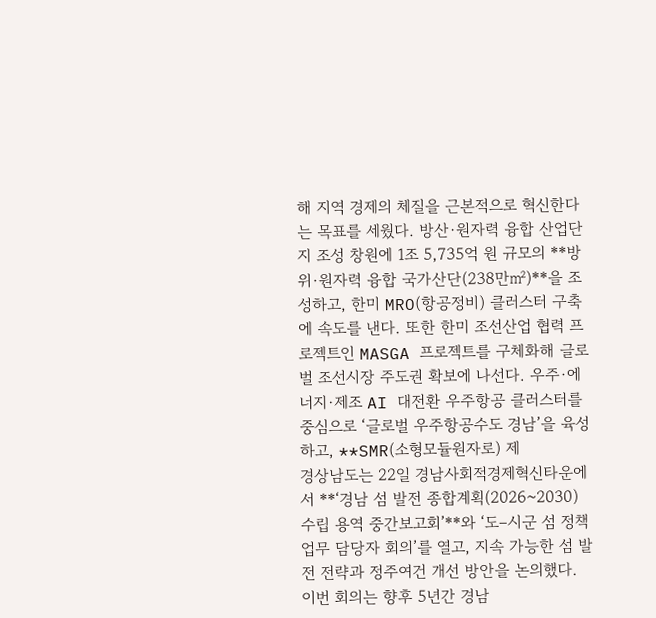해 지역 경제의 체질을 근본적으로 혁신한다는 목표를 세웠다. 방산·원자력 융합 산업단지 조성 창원에 1조 5,735억 원 규모의 **방위·원자력 융합 국가산단(238만㎡)**을 조성하고, 한미 MRO(항공정비) 클러스터 구축에 속도를 낸다. 또한 한미 조선산업 협력 프로젝트인 MASGA 프로젝트를 구체화해 글로벌 조선시장 주도권 확보에 나선다. 우주·에너지·제조 AI 대전환 우주항공 클러스터를 중심으로 ‘글로벌 우주항공수도 경남’을 육성하고, **SMR(소형모듈원자로) 제
경상남도는 22일 경남사회적경제혁신타운에서 **‘경남 섬 발전 종합계획(2026~2030) 수립 용역 중간보고회’**와 ‘도–시군 섬 정책업무 담당자 회의’를 열고, 지속 가능한 섬 발전 전략과 정주여건 개선 방안을 논의했다. 이번 회의는 향후 5년간 경남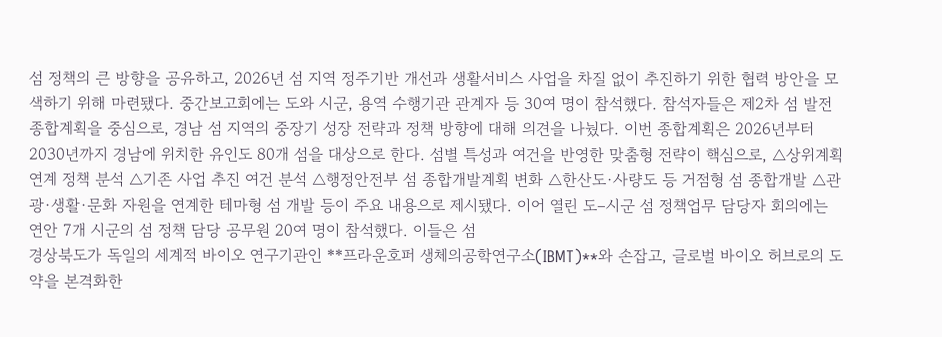섬 정책의 큰 방향을 공유하고, 2026년 섬 지역 정주기반 개선과 생활서비스 사업을 차질 없이 추진하기 위한 협력 방안을 모색하기 위해 마련됐다. 중간보고회에는 도와 시군, 용역 수행기관 관계자 등 30여 명이 참석했다. 참석자들은 제2차 섬 발전 종합계획을 중심으로, 경남 섬 지역의 중장기 성장 전략과 정책 방향에 대해 의견을 나눴다. 이번 종합계획은 2026년부터 2030년까지 경남에 위치한 유인도 80개 섬을 대상으로 한다. 섬별 특성과 여건을 반영한 맞춤형 전략이 핵심으로, △상위계획 연계 정책 분석 △기존 사업 추진 여건 분석 △행정안전부 섬 종합개발계획 변화 △한산도·사량도 등 거점형 섬 종합개발 △관광·생활·문화 자원을 연계한 테마형 섬 개발 등이 주요 내용으로 제시됐다. 이어 열린 도–시군 섬 정책업무 담당자 회의에는 연안 7개 시군의 섬 정책 담당 공무원 20여 명이 참석했다. 이들은 섬
경상북도가 독일의 세계적 바이오 연구기관인 **프라운호퍼 생체의공학연구소(IBMT)**와 손잡고, 글로벌 바이오 허브로의 도약을 본격화한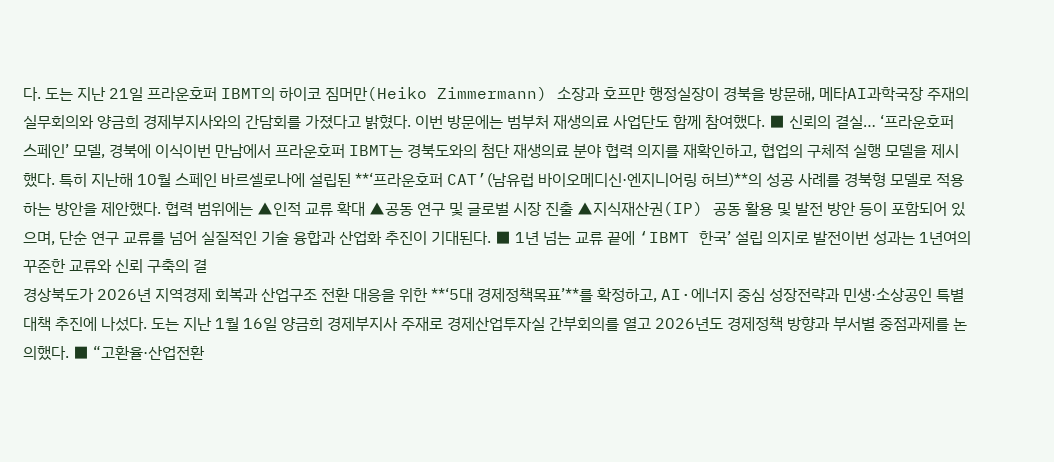다. 도는 지난 21일 프라운호퍼 IBMT의 하이코 짐머만(Heiko Zimmermann) 소장과 호프만 행정실장이 경북을 방문해, 메타AI과학국장 주재의 실무회의와 양금희 경제부지사와의 간담회를 가졌다고 밝혔다. 이번 방문에는 범부처 재생의료 사업단도 함께 참여했다. ■ 신뢰의 결실… ‘프라운호퍼 스페인’ 모델, 경북에 이식이번 만남에서 프라운호퍼 IBMT는 경북도와의 첨단 재생의료 분야 협력 의지를 재확인하고, 협업의 구체적 실행 모델을 제시했다. 특히 지난해 10월 스페인 바르셀로나에 설립된 **‘프라운호퍼 CAT’(남유럽 바이오메디신·엔지니어링 허브)**의 성공 사례를 경북형 모델로 적용하는 방안을 제안했다. 협력 범위에는 ▲인적 교류 확대 ▲공동 연구 및 글로벌 시장 진출 ▲지식재산권(IP) 공동 활용 및 발전 방안 등이 포함되어 있으며, 단순 연구 교류를 넘어 실질적인 기술 융합과 산업화 추진이 기대된다. ■ 1년 넘는 교류 끝에 ‘IBMT 한국’ 설립 의지로 발전이번 성과는 1년여의 꾸준한 교류와 신뢰 구축의 결
경상북도가 2026년 지역경제 회복과 산업구조 전환 대응을 위한 **‘5대 경제정책목표’**를 확정하고, AI·에너지 중심 성장전략과 민생·소상공인 특별대책 추진에 나섰다. 도는 지난 1월 16일 양금희 경제부지사 주재로 경제산업투자실 간부회의를 열고 2026년도 경제정책 방향과 부서별 중점과제를 논의했다. ■ “고환율·산업전환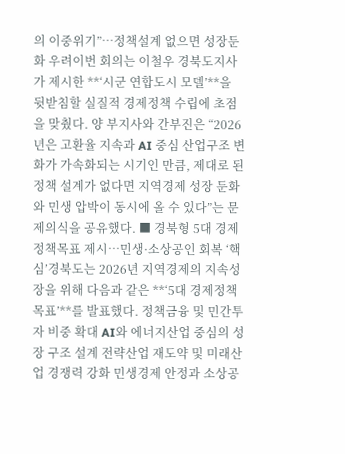의 이중위기”…정책설계 없으면 성장둔화 우려이번 회의는 이철우 경북도지사가 제시한 **‘시군 연합도시 모델’**을 뒷받침할 실질적 경제정책 수립에 초점을 맞췄다. 양 부지사와 간부진은 “2026년은 고환율 지속과 AI 중심 산업구조 변화가 가속화되는 시기인 만큼, 제대로 된 정책 설계가 없다면 지역경제 성장 둔화와 민생 압박이 동시에 올 수 있다”는 문제의식을 공유했다. ■ 경북형 5대 경제정책목표 제시…민생·소상공인 회복 ‘핵심’경북도는 2026년 지역경제의 지속성장을 위해 다음과 같은 **‘5대 경제정책목표’**를 발표했다. 정책금융 및 민간투자 비중 확대 AI와 에너지산업 중심의 성장 구조 설계 전략산업 재도약 및 미래산업 경쟁력 강화 민생경제 안정과 소상공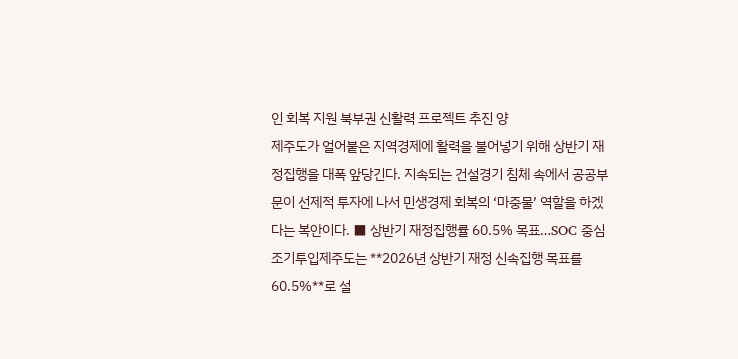인 회복 지원 북부권 신활력 프로젝트 추진 양
제주도가 얼어붙은 지역경제에 활력을 불어넣기 위해 상반기 재정집행을 대폭 앞당긴다. 지속되는 건설경기 침체 속에서 공공부문이 선제적 투자에 나서 민생경제 회복의 ‘마중물’ 역할을 하겠다는 복안이다. ■ 상반기 재정집행률 60.5% 목표…SOC 중심 조기투입제주도는 **2026년 상반기 재정 신속집행 목표를 60.5%**로 설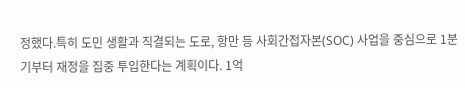정했다.특히 도민 생활과 직결되는 도로, 항만 등 사회간접자본(SOC) 사업을 중심으로 1분기부터 재정을 집중 투입한다는 계획이다. 1억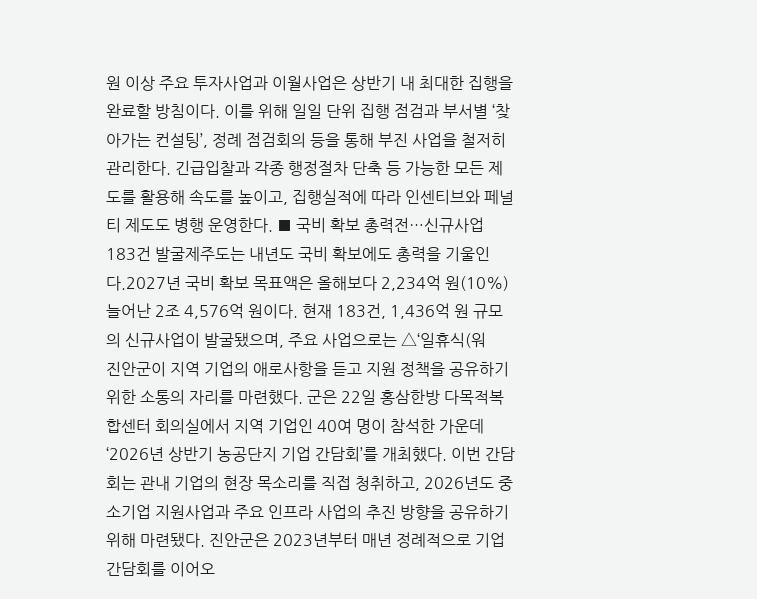원 이상 주요 투자사업과 이월사업은 상반기 내 최대한 집행을 완료할 방침이다. 이를 위해 일일 단위 집행 점검과 부서별 ‘찾아가는 컨설팅’, 정례 점검회의 등을 통해 부진 사업을 철저히 관리한다. 긴급입찰과 각종 행정절차 단축 등 가능한 모든 제도를 활용해 속도를 높이고, 집행실적에 따라 인센티브와 페널티 제도도 병행 운영한다. ■ 국비 확보 총력전…신규사업 183건 발굴제주도는 내년도 국비 확보에도 총력을 기울인다.2027년 국비 확보 목표액은 올해보다 2,234억 원(10%) 늘어난 2조 4,576억 원이다. 현재 183건, 1,436억 원 규모의 신규사업이 발굴됐으며, 주요 사업으로는 △‘일휴식(워
진안군이 지역 기업의 애로사항을 듣고 지원 정책을 공유하기 위한 소통의 자리를 마련했다. 군은 22일 홍삼한방 다목적복합센터 회의실에서 지역 기업인 40여 명이 참석한 가운데 ‘2026년 상반기 농공단지 기업 간담회’를 개최했다. 이번 간담회는 관내 기업의 현장 목소리를 직접 청취하고, 2026년도 중소기업 지원사업과 주요 인프라 사업의 추진 방향을 공유하기 위해 마련됐다. 진안군은 2023년부터 매년 정례적으로 기업 간담회를 이어오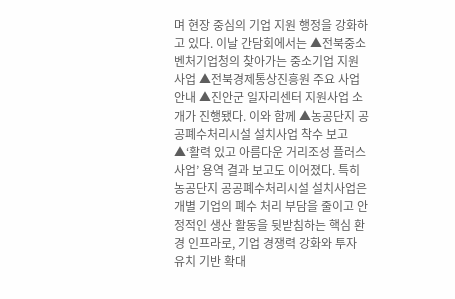며 현장 중심의 기업 지원 행정을 강화하고 있다. 이날 간담회에서는 ▲전북중소벤처기업청의 찾아가는 중소기업 지원사업 ▲전북경제통상진흥원 주요 사업 안내 ▲진안군 일자리센터 지원사업 소개가 진행됐다. 이와 함께 ▲농공단지 공공폐수처리시설 설치사업 착수 보고 ▲‘활력 있고 아름다운 거리조성 플러스 사업’ 용역 결과 보고도 이어졌다. 특히 농공단지 공공폐수처리시설 설치사업은 개별 기업의 폐수 처리 부담을 줄이고 안정적인 생산 활동을 뒷받침하는 핵심 환경 인프라로, 기업 경쟁력 강화와 투자 유치 기반 확대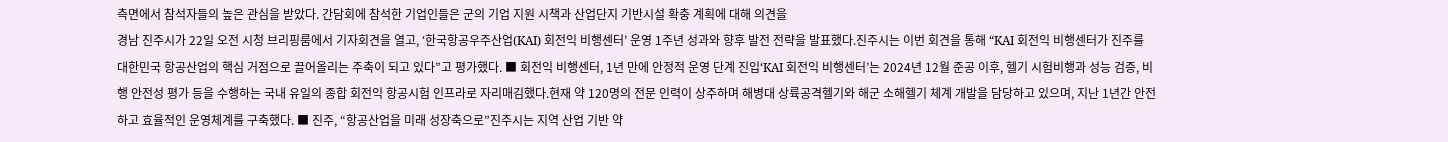측면에서 참석자들의 높은 관심을 받았다. 간담회에 참석한 기업인들은 군의 기업 지원 시책과 산업단지 기반시설 확충 계획에 대해 의견을
경남 진주시가 22일 오전 시청 브리핑룸에서 기자회견을 열고, ‘한국항공우주산업(KAI) 회전익 비행센터’ 운영 1주년 성과와 향후 발전 전략을 발표했다.진주시는 이번 회견을 통해 “KAI 회전익 비행센터가 진주를 대한민국 항공산업의 핵심 거점으로 끌어올리는 주축이 되고 있다”고 평가했다. ■ 회전익 비행센터, 1년 만에 안정적 운영 단계 진입‘KAI 회전익 비행센터’는 2024년 12월 준공 이후, 헬기 시험비행과 성능 검증, 비행 안전성 평가 등을 수행하는 국내 유일의 종합 회전익 항공시험 인프라로 자리매김했다.현재 약 120명의 전문 인력이 상주하며 해병대 상륙공격헬기와 해군 소해헬기 체계 개발을 담당하고 있으며, 지난 1년간 안전하고 효율적인 운영체계를 구축했다. ■ 진주, “항공산업을 미래 성장축으로”진주시는 지역 산업 기반 약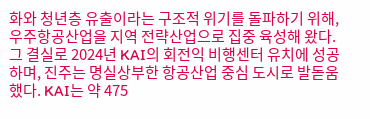화와 청년층 유출이라는 구조적 위기를 돌파하기 위해, 우주항공산업을 지역 전략산업으로 집중 육성해 왔다.그 결실로 2024년 KAI의 회전익 비행센터 유치에 성공하며, 진주는 명실상부한 항공산업 중심 도시로 발돋움했다. KAI는 약 475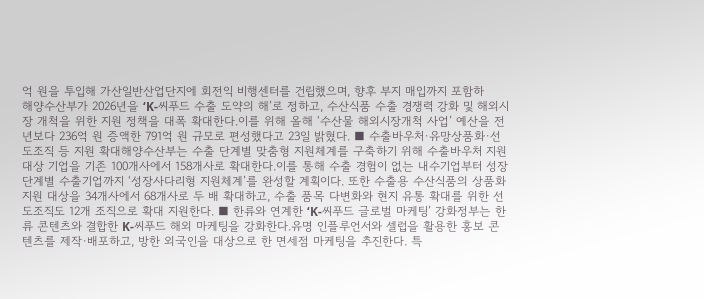억 원을 투입해 가산일반산업단지에 회전익 비행센터를 건립했으며, 향후 부지 매입까지 포함하
해양수산부가 2026년을 ‘K-씨푸드 수출 도약의 해’로 정하고, 수산식품 수출 경쟁력 강화 및 해외시장 개척을 위한 지원 정책을 대폭 확대한다.이를 위해 올해 ‘수산물 해외시장개척 사업’ 예산을 전년보다 236억 원 증액한 791억 원 규모로 편성했다고 23일 밝혔다. ■ 수출바우처·유망상품화·선도조직 등 지원 확대해양수산부는 수출 단계별 맞춤형 지원체계를 구축하기 위해 수출바우처 지원 대상 기업을 기존 100개사에서 158개사로 확대한다.이를 통해 수출 경험이 없는 내수기업부터 성장 단계별 수출기업까지 ‘성장사다리형 지원체계’를 완성할 계획이다. 또한 수출용 수산식품의 상품화 지원 대상을 34개사에서 68개사로 두 배 확대하고, 수출 품목 다변화와 현지 유통 확대를 위한 선도조직도 12개 조직으로 확대 지원한다. ■ 한류와 연계한 ‘K-씨푸드 글로벌 마케팅’ 강화정부는 한류 콘텐츠와 결합한 K-씨푸드 해외 마케팅을 강화한다.유명 인플루언서와 셀럽을 활용한 홍보 콘텐츠를 제작·배포하고, 방한 외국인을 대상으로 한 면세점 마케팅을 추진한다. 특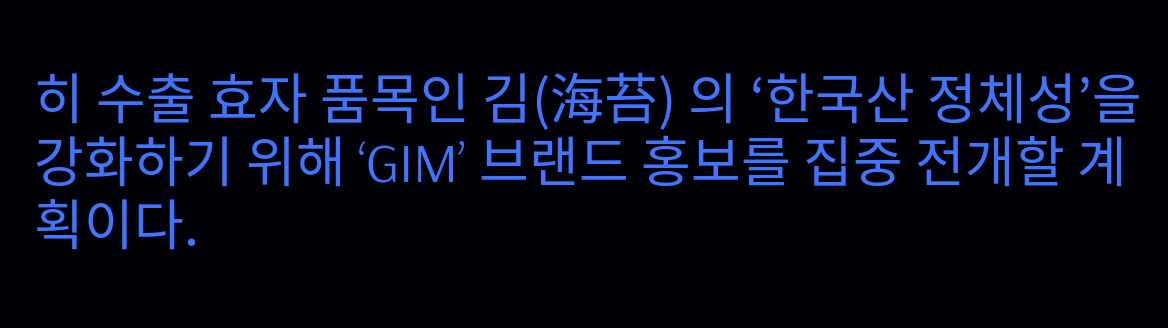히 수출 효자 품목인 김(海苔) 의 ‘한국산 정체성’을 강화하기 위해 ‘GIM’ 브랜드 홍보를 집중 전개할 계획이다.